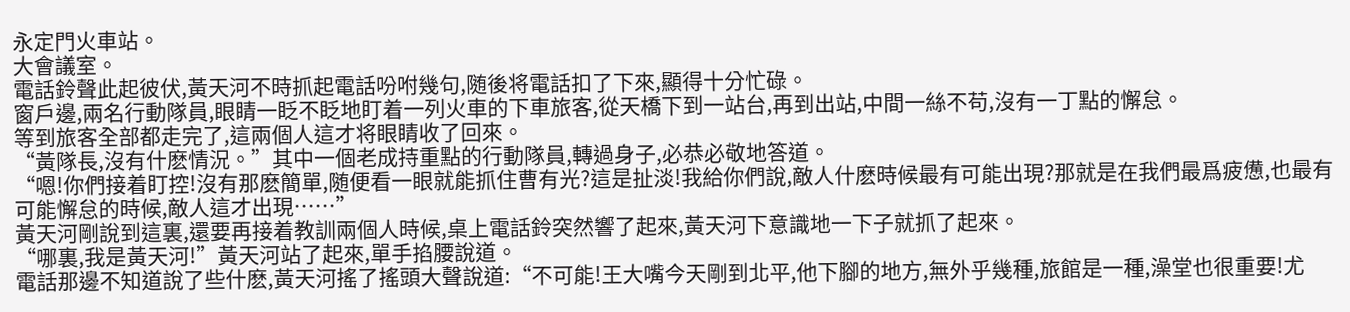永定門火車站。
大會議室。
電話鈴聲此起彼伏,黃天河不時抓起電話吩咐幾句,随後将電話扣了下來,顯得十分忙碌。
窗戶邊,兩名行動隊員,眼睛一眨不眨地盯着一列火車的下車旅客,從天橋下到一站台,再到出站,中間一絲不苟,沒有一丁點的懈怠。
等到旅客全部都走完了,這兩個人這才将眼睛收了回來。
“黃隊長,沒有什麽情況。”其中一個老成持重點的行動隊員,轉過身子,必恭必敬地答道。
“嗯!你們接着盯控!沒有那麽簡單,随便看一眼就能抓住曹有光?這是扯淡!我給你們說,敵人什麽時候最有可能出現?那就是在我們最爲疲憊,也最有可能懈怠的時候,敵人這才出現……”
黃天河剛說到這裏,還要再接着教訓兩個人時候,桌上電話鈴突然響了起來,黃天河下意識地一下子就抓了起來。
“哪裏,我是黃天河!”黃天河站了起來,單手掐腰說道。
電話那邊不知道說了些什麽,黃天河搖了搖頭大聲說道:“不可能!王大嘴今天剛到北平,他下腳的地方,無外乎幾種,旅館是一種,澡堂也很重要!尤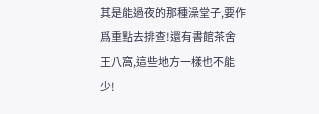其是能過夜的那種澡堂子,要作爲重點去排查!還有書館茶舍王八窩,這些地方一樣也不能少!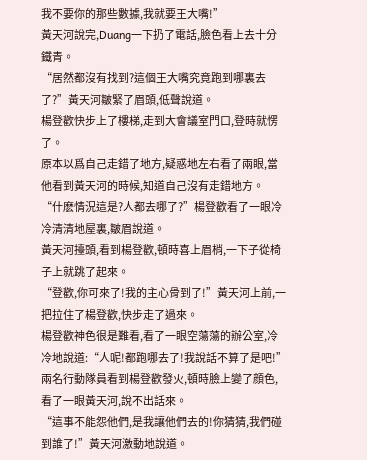我不要你的那些數據,我就要王大嘴!”
黃天河說完,Duang一下扔了電話,臉色看上去十分鐵青。
“居然都沒有找到?這個王大嘴究竟跑到哪裏去了?”黃天河皺緊了眉頭,低聲說道。
楊登歡快步上了樓梯,走到大會議室門口,登時就愣了。
原本以爲自己走錯了地方,疑惑地左右看了兩眼,當他看到黃天河的時候,知道自己沒有走錯地方。
“什麽情況這是?人都去哪了?”楊登歡看了一眼冷冷清清地屋裏,皺眉說道。
黃天河擡頭,看到楊登歡,頓時喜上眉梢,一下子從椅子上就跳了起來。
“登歡,你可來了!我的主心骨到了!”黃天河上前,一把拉住了楊登歡,快步走了過來。
楊登歡神色很是難看,看了一眼空蕩蕩的辦公室,冷冷地說道:“人呢!都跑哪去了!我說話不算了是吧!”
兩名行動隊員看到楊登歡發火,頓時臉上變了顔色,看了一眼黃天河,說不出話來。
“這事不能怨他們,是我讓他們去的!你猜猜,我們碰到誰了!”黃天河激動地說道。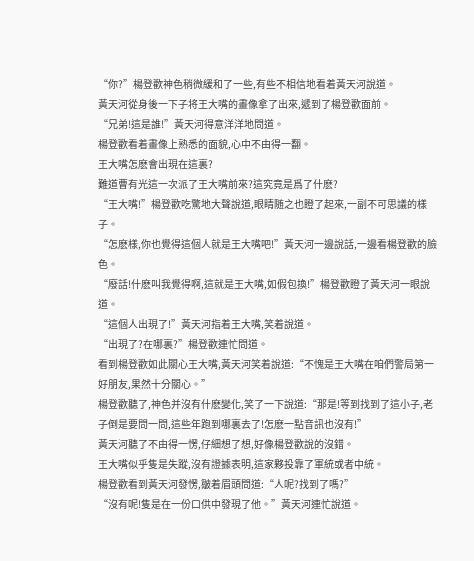“你?”楊登歡神色稍微緩和了一些,有些不相信地看着黃天河說道。
黃天河從身後一下子将王大嘴的畫像拿了出來,遞到了楊登歡面前。
“兄弟!這是誰!”黃天河得意洋洋地問道。
楊登歡看着畫像上熟悉的面貌,心中不由得一翻。
王大嘴怎麽會出現在這裏?
難道曹有光這一次派了王大嘴前來?這究竟是爲了什麽?
“王大嘴!”楊登歡吃驚地大聲說道,眼睛随之也瞪了起來,一副不可思議的樣子。
“怎麽樣,你也覺得這個人就是王大嘴吧!”黃天河一邊說話,一邊看楊登歡的臉色。
“廢話!什麽叫我覺得啊,這就是王大嘴,如假包換!”楊登歡瞪了黃天河一眼說道。
“這個人出現了!”黃天河指着王大嘴,笑着說道。
“出現了?在哪裏?”楊登歡連忙問道。
看到楊登歡如此關心王大嘴,黃天河笑着說道:“不愧是王大嘴在咱們警局第一好朋友,果然十分關心。”
楊登歡聽了,神色并沒有什麽變化,笑了一下說道:“那是!等到找到了這小子,老子倒是要問一問,這些年跑到哪裏去了!怎麽一點音訊也沒有!”
黃天河聽了不由得一愣,仔細想了想,好像楊登歡說的沒錯。
王大嘴似乎隻是失蹤,沒有證據表明,這家夥投靠了軍統或者中統。
楊登歡看到黃天河發愣,皺着眉頭問道:“人呢?找到了嗎?”
“沒有呢!隻是在一份口供中發現了他。”黃天河連忙說道。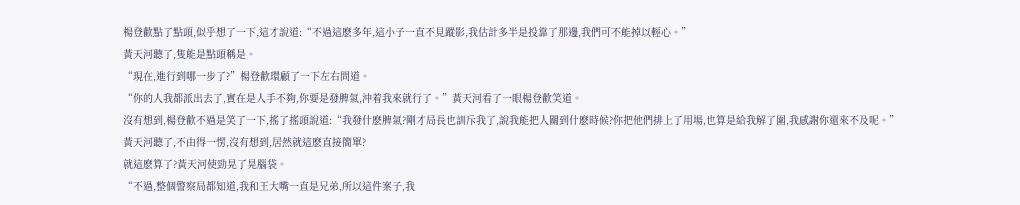楊登歡點了點頭,似乎想了一下,這才說道:“不過這麽多年,這小子一直不見蹤影,我估計多半是投靠了那邊,我們可不能掉以輕心。”
黃天河聽了,隻能是點頭稱是。
“現在,進行到哪一步了?”楊登歡環顧了一下左右問道。
“你的人我都派出去了,實在是人手不夠,你要是發脾氣,沖着我來就行了。”黃天河看了一眼楊登歡笑道。
沒有想到,楊登歡不過是笑了一下,搖了搖頭說道:“我發什麽脾氣?剛才局長也訓斥我了,說我能把人關到什麽時候?你把他們排上了用場,也算是給我解了圍,我感謝你還來不及呢。”
黃天河聽了,不由得一愣,沒有想到,居然就這麽直接簡單?
就這麽算了?黃天河使勁晃了晃腦袋。
“不過,整個警察局都知道,我和王大嘴一直是兄弟,所以這件案子,我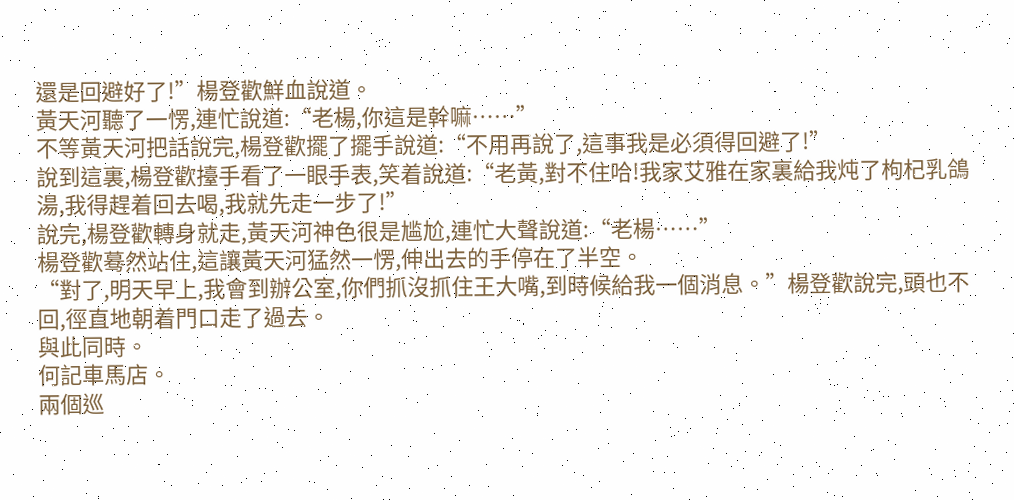還是回避好了!”楊登歡鮮血說道。
黃天河聽了一愣,連忙說道:“老楊,你這是幹嘛……”
不等黃天河把話說完,楊登歡擺了擺手說道:“不用再說了,這事我是必須得回避了!”
說到這裏,楊登歡擡手看了一眼手表,笑着說道:“老黃,對不住哈!我家艾雅在家裏給我炖了枸杞乳鴿湯,我得趕着回去喝,我就先走一步了!”
說完,楊登歡轉身就走,黃天河神色很是尴尬,連忙大聲說道:“老楊……”
楊登歡蓦然站住,這讓黃天河猛然一愣,伸出去的手停在了半空。
“對了,明天早上,我會到辦公室,你們抓沒抓住王大嘴,到時候給我一個消息。”楊登歡說完,頭也不回,徑直地朝着門口走了過去。
與此同時。
何記車馬店。
兩個巡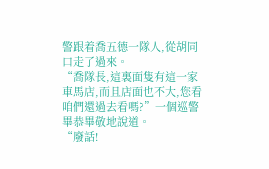警跟着喬五德一隊人,從胡同口走了過來。
“喬隊長,這裏面隻有這一家車馬店,而且店面也不大,您看咱們還過去看嗎?”一個巡警畢恭畢敬地說道。
“廢話!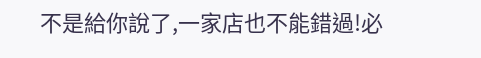不是給你說了,一家店也不能錯過!必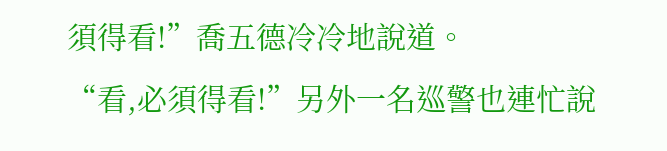須得看!”喬五德冷冷地說道。
“看,必須得看!”另外一名巡警也連忙說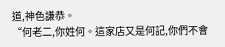道,神色謙恭。
“何老二,你姓何。這家店又是何記,你們不會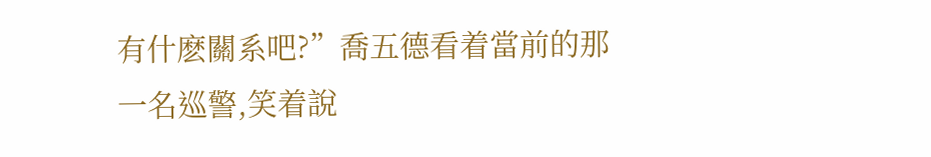有什麽關系吧?”喬五德看着當前的那一名巡警,笑着說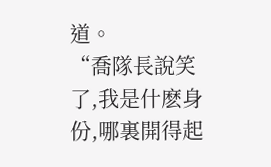道。
“喬隊長說笑了,我是什麽身份,哪裏開得起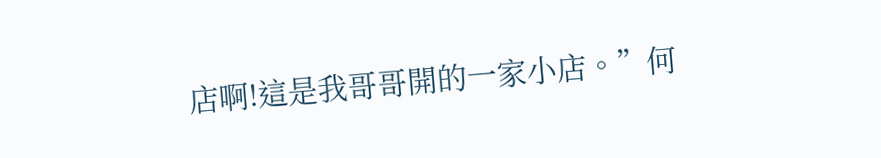店啊!這是我哥哥開的一家小店。”何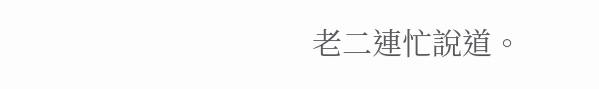老二連忙說道。